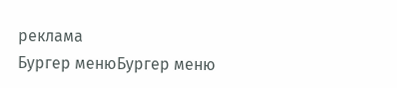реклама
Бургер менюБургер меню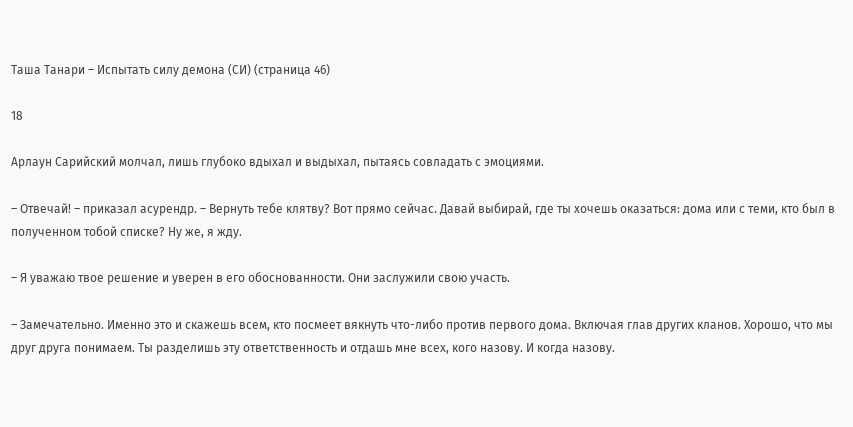Таша Танари – Испытать силу демона (СИ) (страница 46)

18

Арлаун Сарийский молчал, лишь глубоко вдыхал и выдыхал, пытаясь совладать с эмоциями.

– Отвечай! – приказал асурендр. – Вернуть тебе клятву? Вот прямо сейчас. Давай выбирай, где ты хочешь оказаться: дома или с теми, кто был в полученном тобой списке? Ну же, я жду.

– Я уважаю твое решение и уверен в его обоснованности. Они заслужили свою участь.

– Замечательно. Именно это и скажешь всем, кто посмеет вякнуть что-либо против первого дома. Включая глав других кланов. Хорошо, что мы друг друга понимаем. Ты разделишь эту ответственность и отдашь мне всех, кого назову. И когда назову.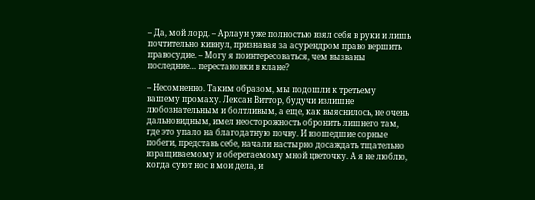– Да, мой лорд. – Арлаун уже полностью взял себя в руки и лишь почтительно кивнул, признавая за асурендром право вершить правосудие. – Могу я поинтересоваться, чем вызваны последние… перестановки в клане?

– Несомненно. Таким образом, мы подошли к третьему вашему промаху. Лексан Виттор, будучи излишне любознательным и болтливым, а еще, как выяснилось, не очень дальновидным, имел неосторожность обронить лишнего там, где это упало на благодатную почву. И взошедшие сорные побеги, представь себе, начали настырно досаждать тщательно взращиваемому и оберегаемому мной цветочку. А я не люблю, когда суют нос в мои дела, и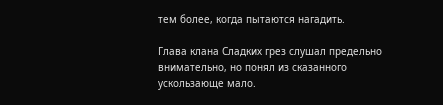тем более, когда пытаются нагадить.

Глава клана Сладких грез слушал предельно внимательно, но понял из сказанного ускользающе мало.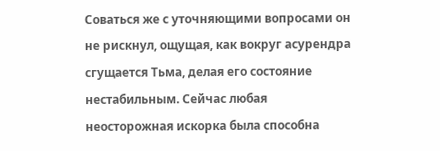Соваться же с уточняющими вопросами он не рискнул, ощущая, как вокруг асурендра сгущается Тьма, делая его состояние нестабильным. Сейчас любая неосторожная искорка была способна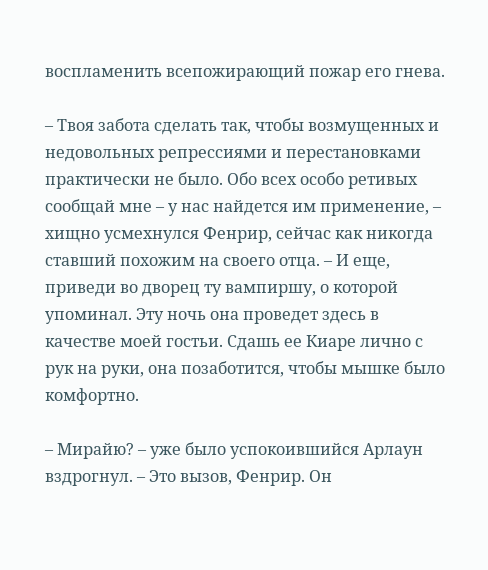воспламенить всепожирающий пожар его гнева.

– Твоя забота сделать так, чтобы возмущенных и недовольных репрессиями и перестановками практически не было. Обо всех особо ретивых сообщай мне – у нас найдется им применение, – хищно усмехнулся Фенрир, сейчас как никогда ставший похожим на своего отца. – И еще, приведи во дворец ту вампиршу, о которой упоминал. Эту ночь она проведет здесь в качестве моей гостьи. Сдашь ее Киаре лично с рук на руки, она позаботится, чтобы мышке было комфортно.

– Мирайю? – уже было успокоившийся Арлаун вздрогнул. – Это вызов, Фенрир. Он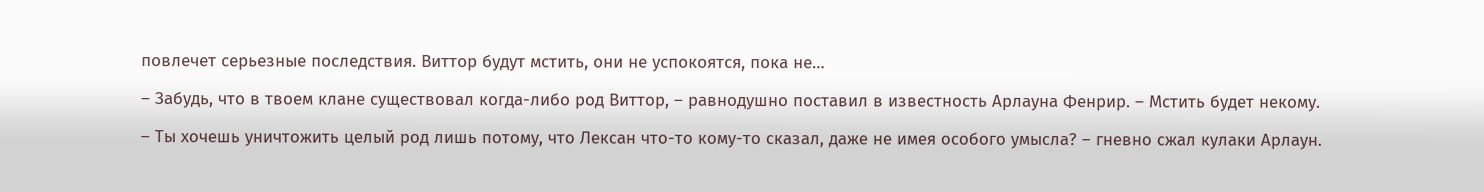повлечет серьезные последствия. Виттор будут мстить, они не успокоятся, пока не…

– Забудь, что в твоем клане существовал когда-либо род Виттор, – равнодушно поставил в известность Арлауна Фенрир. – Мстить будет некому.

– Ты хочешь уничтожить целый род лишь потому, что Лексан что-то кому-то сказал, даже не имея особого умысла? – гневно сжал кулаки Арлаун.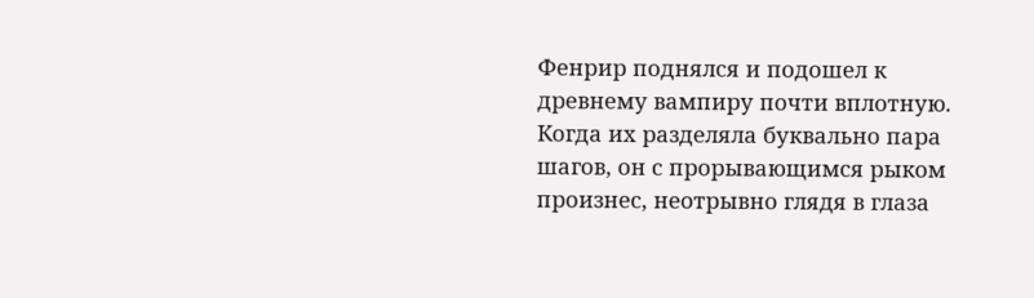Фенрир поднялся и подошел к древнему вампиру почти вплотную. Когда их разделяла буквально пара шагов, он с прорывающимся рыком произнес, неотрывно глядя в глаза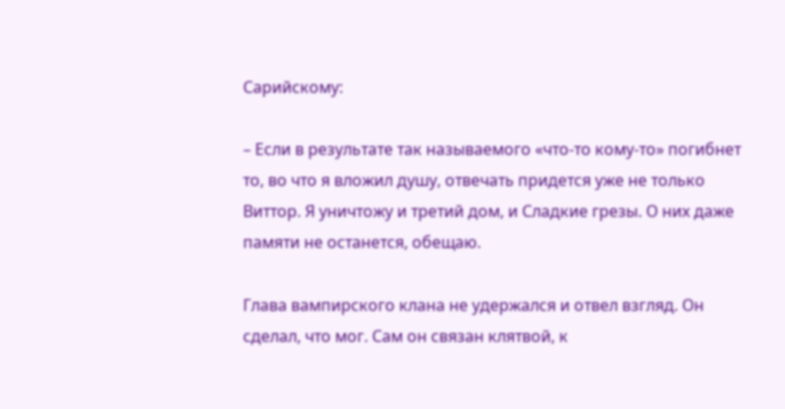Сарийскому:

– Если в результате так называемого «что-то кому-то» погибнет то, во что я вложил душу, отвечать придется уже не только Виттор. Я уничтожу и третий дом, и Сладкие грезы. О них даже памяти не останется, обещаю.

Глава вампирского клана не удержался и отвел взгляд. Он сделал, что мог. Сам он связан клятвой, к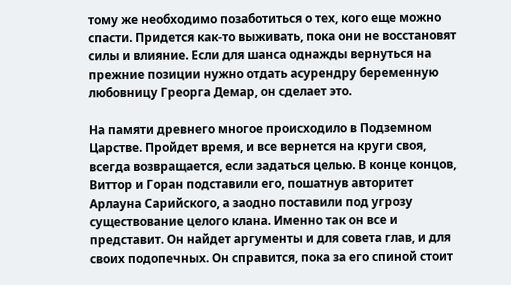тому же необходимо позаботиться о тех, кого еще можно спасти. Придется как-то выживать, пока они не восстановят силы и влияние. Если для шанса однажды вернуться на прежние позиции нужно отдать асурендру беременную любовницу Греорга Демар, он сделает это.

На памяти древнего многое происходило в Подземном Царстве. Пройдет время, и все вернется на круги своя, всегда возвращается, если задаться целью. В конце концов, Виттор и Горан подставили его, пошатнув авторитет Арлауна Сарийского, а заодно поставили под угрозу существование целого клана. Именно так он все и представит. Он найдет аргументы и для совета глав, и для своих подопечных. Он справится, пока за его спиной стоит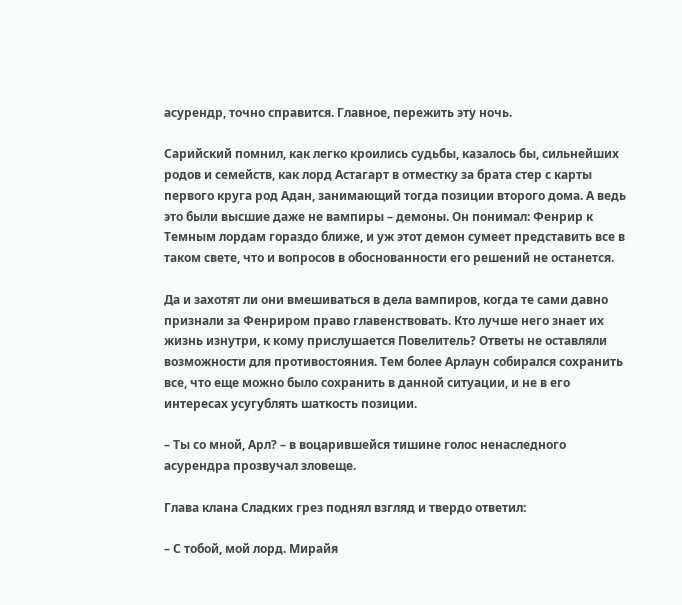асурендр, точно справится. Главное, пережить эту ночь.

Сарийский помнил, как легко кроились судьбы, казалось бы, сильнейших родов и семейств, как лорд Астагарт в отместку за брата стер с карты первого круга род Адан, занимающий тогда позиции второго дома. А ведь это были высшие даже не вампиры – демоны. Он понимал: Фенрир к Темным лордам гораздо ближе, и уж этот демон сумеет представить все в таком свете, что и вопросов в обоснованности его решений не останется.

Да и захотят ли они вмешиваться в дела вампиров, когда те сами давно признали за Фенриром право главенствовать. Кто лучше него знает их жизнь изнутри, к кому прислушается Повелитель? Ответы не оставляли возможности для противостояния. Тем более Арлаун собирался сохранить все, что еще можно было сохранить в данной ситуации, и не в его интересах усугублять шаткость позиции.

– Ты со мной, Арл? – в воцарившейся тишине голос ненаследного асурендра прозвучал зловеще.

Глава клана Сладких грез поднял взгляд и твердо ответил:

– С тобой, мой лорд. Мирайя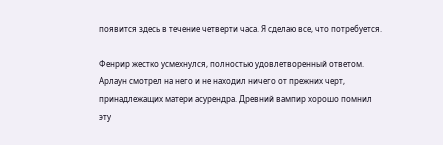появится здесь в течение четверти часа. Я сделаю все, что потребуется.

Фенрир жестко усмехнулся, полностью удовлетворенный ответом. Арлаун смотрел на него и не находил ничего от прежних черт, принадлежащих матери асурендра. Древний вампир хорошо помнил эту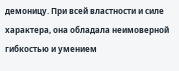демоницу. При всей властности и силе характера, она обладала неимоверной гибкостью и умением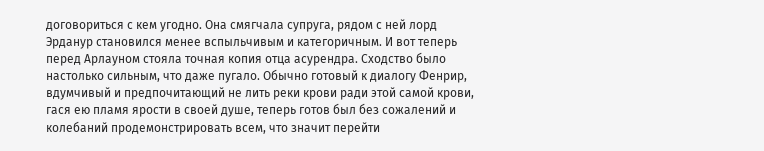договориться с кем угодно. Она смягчала супруга, рядом с ней лорд Эрданур становился менее вспыльчивым и категоричным. И вот теперь перед Арлауном стояла точная копия отца асурендра. Сходство было настолько сильным, что даже пугало. Обычно готовый к диалогу Фенрир, вдумчивый и предпочитающий не лить реки крови ради этой самой крови, гася ею пламя ярости в своей душе, теперь готов был без сожалений и колебаний продемонстрировать всем, что значит перейти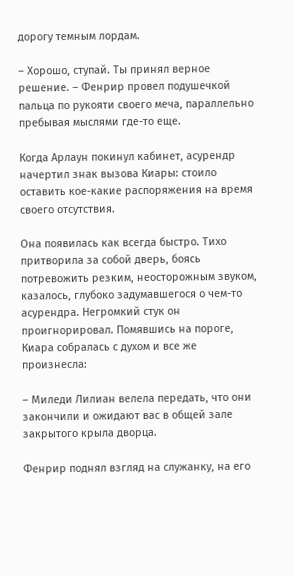дорогу темным лордам.

– Хорошо, ступай. Ты принял верное решение. – Фенрир провел подушечкой пальца по рукояти своего меча, параллельно пребывая мыслями где-то еще.

Когда Арлаун покинул кабинет, асурендр начертил знак вызова Киары: стоило оставить кое-какие распоряжения на время своего отсутствия.

Она появилась как всегда быстро. Тихо притворила за собой дверь, боясь потревожить резким, неосторожным звуком, казалось, глубоко задумавшегося о чем-то асурендра. Негромкий стук он проигнорировал. Помявшись на пороге, Киара собралась с духом и все же произнесла:

– Миледи Лилиан велела передать, что они закончили и ожидают вас в общей зале закрытого крыла дворца.

Фенрир поднял взгляд на служанку, на его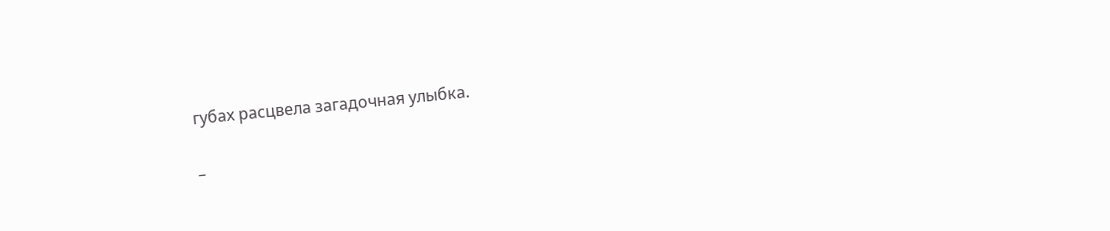губах расцвела загадочная улыбка.

–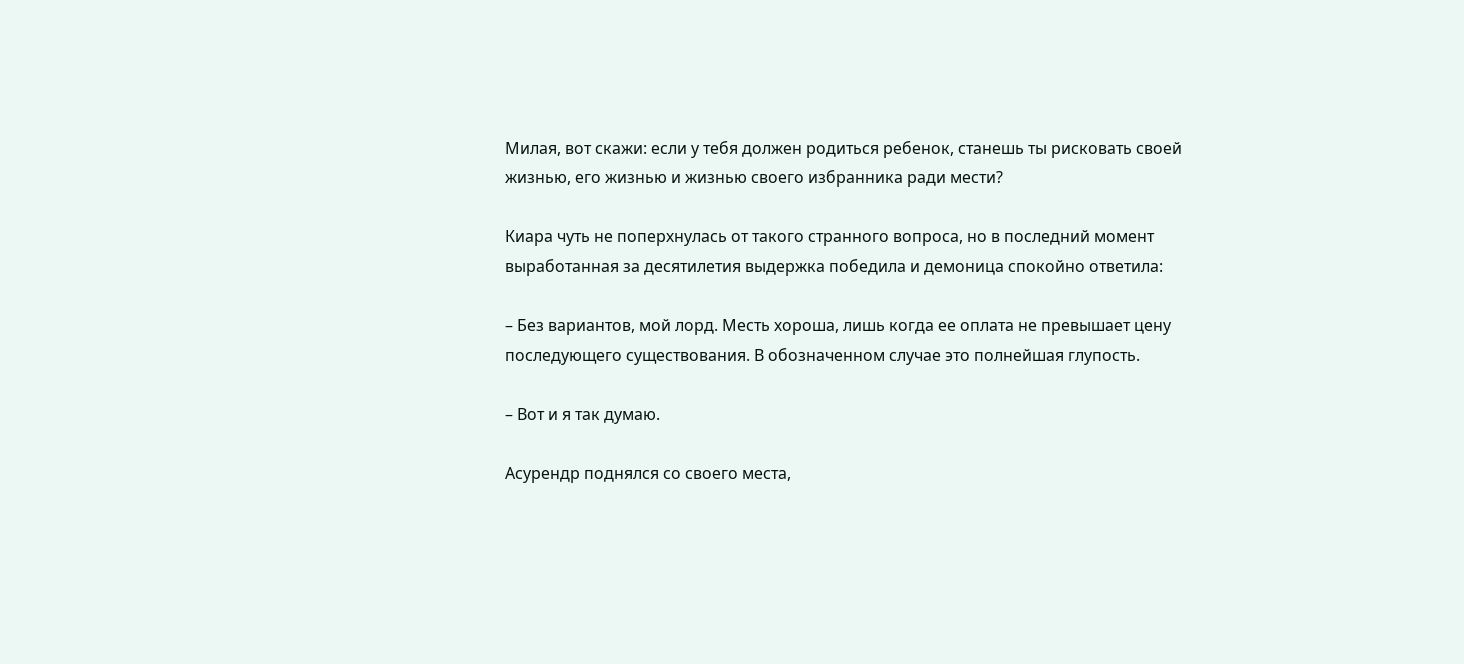Милая, вот скажи: если у тебя должен родиться ребенок, станешь ты рисковать своей жизнью, его жизнью и жизнью своего избранника ради мести?

Киара чуть не поперхнулась от такого странного вопроса, но в последний момент выработанная за десятилетия выдержка победила и демоница спокойно ответила:

– Без вариантов, мой лорд. Месть хороша, лишь когда ее оплата не превышает цену последующего существования. В обозначенном случае это полнейшая глупость.

– Вот и я так думаю.

Асурендр поднялся со своего места,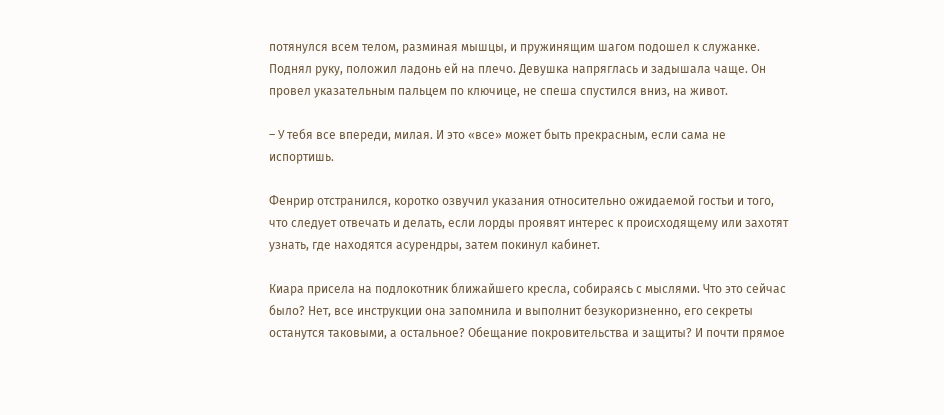потянулся всем телом, разминая мышцы, и пружинящим шагом подошел к служанке. Поднял руку, положил ладонь ей на плечо. Девушка напряглась и задышала чаще. Он провел указательным пальцем по ключице, не спеша спустился вниз, на живот.

– У тебя все впереди, милая. И это «все» может быть прекрасным, если сама не испортишь.

Фенрир отстранился, коротко озвучил указания относительно ожидаемой гостьи и того, что следует отвечать и делать, если лорды проявят интерес к происходящему или захотят узнать, где находятся асурендры, затем покинул кабинет.

Киара присела на подлокотник ближайшего кресла, собираясь с мыслями. Что это сейчас было? Нет, все инструкции она запомнила и выполнит безукоризненно, его секреты останутся таковыми, а остальное? Обещание покровительства и защиты? И почти прямое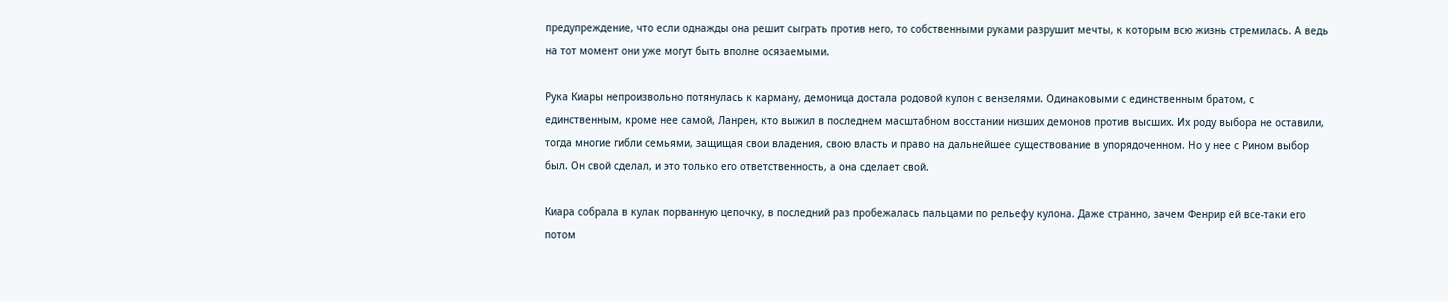предупреждение, что если однажды она решит сыграть против него, то собственными руками разрушит мечты, к которым всю жизнь стремилась. А ведь на тот момент они уже могут быть вполне осязаемыми.

Рука Киары непроизвольно потянулась к карману, демоница достала родовой кулон с вензелями. Одинаковыми с единственным братом, с единственным, кроме нее самой, Ланрен, кто выжил в последнем масштабном восстании низших демонов против высших. Их роду выбора не оставили, тогда многие гибли семьями, защищая свои владения, свою власть и право на дальнейшее существование в упорядоченном. Но у нее с Рином выбор был. Он свой сделал, и это только его ответственность, а она сделает свой.

Киара собрала в кулак порванную цепочку, в последний раз пробежалась пальцами по рельефу кулона. Даже странно, зачем Фенрир ей все-таки его потом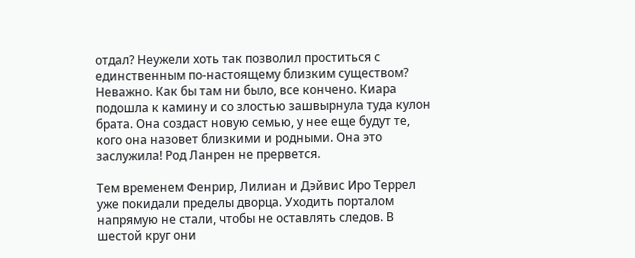отдал? Неужели хоть так позволил проститься с единственным по-настоящему близким существом? Неважно. Как бы там ни было, все кончено. Киара подошла к камину и со злостью зашвырнула туда кулон брата. Она создаст новую семью, у нее еще будут те, кого она назовет близкими и родными. Она это заслужила! Род Ланрен не прервется.

Тем временем Фенрир, Лилиан и Дэйвис Иро Террел уже покидали пределы дворца. Уходить порталом напрямую не стали, чтобы не оставлять следов. В шестой круг они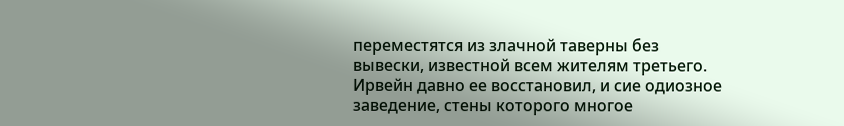переместятся из злачной таверны без вывески, известной всем жителям третьего. Ирвейн давно ее восстановил, и сие одиозное заведение, стены которого многое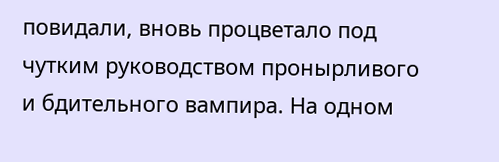повидали, вновь процветало под чутким руководством пронырливого и бдительного вампира. На одном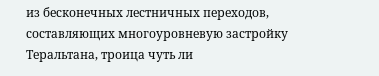из бесконечных лестничных переходов, составляющих многоуровневую застройку Теральтана, троица чуть ли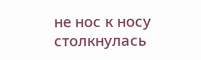не нос к носу столкнулась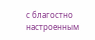с благостно настроенным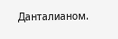Данталианом.